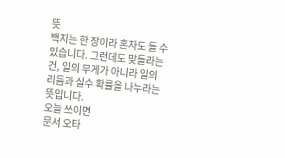뜻
백지는 한 장이라 혼자도 들 수 있습니다. 그런데도 맞들라는 건, 일의 무게가 아니라 일의 리듬과 실수 확률을 나누라는 뜻입니다.
오늘 쓰이면
문서 오타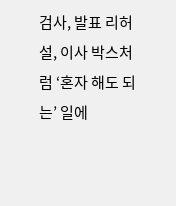검사, 발표 리허설, 이사 박스처럼 ‘혼자 해도 되는’ 일에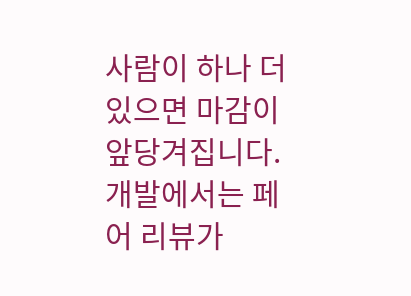사람이 하나 더 있으면 마감이 앞당겨집니다. 개발에서는 페어 리뷰가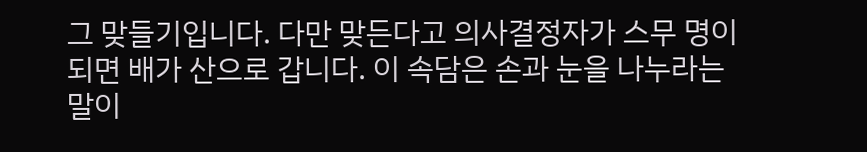그 맞들기입니다. 다만 맞든다고 의사결정자가 스무 명이 되면 배가 산으로 갑니다. 이 속담은 손과 눈을 나누라는 말이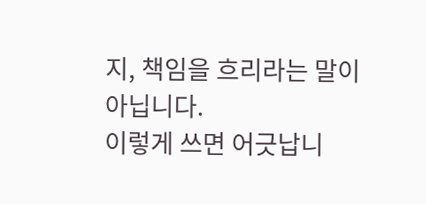지, 책임을 흐리라는 말이 아닙니다.
이렇게 쓰면 어긋납니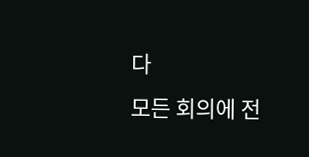다
모든 회의에 전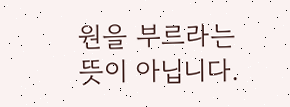원을 부르라는 뜻이 아닙니다.